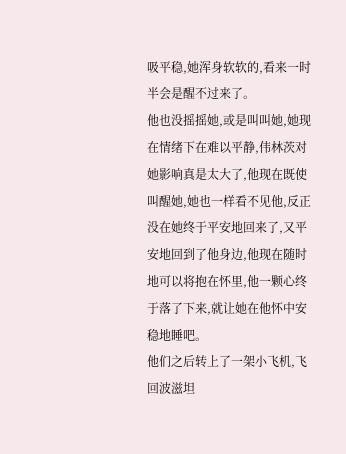吸平稳,她浑身软软的,看来一时半会是醒不过来了。
他也没摇摇她,或是叫叫她,她现在情绪下在难以平静,伟林茨对她影响真是太大了,他现在既使叫醒她,她也一样看不见他,反正没在她终于平安地回来了,又平安地回到了他身边,他现在随时地可以将抱在怀里,他一颗心终于落了下来,就让她在他怀中安稳地睡吧。
他们之后转上了一架小飞机,飞回波滋坦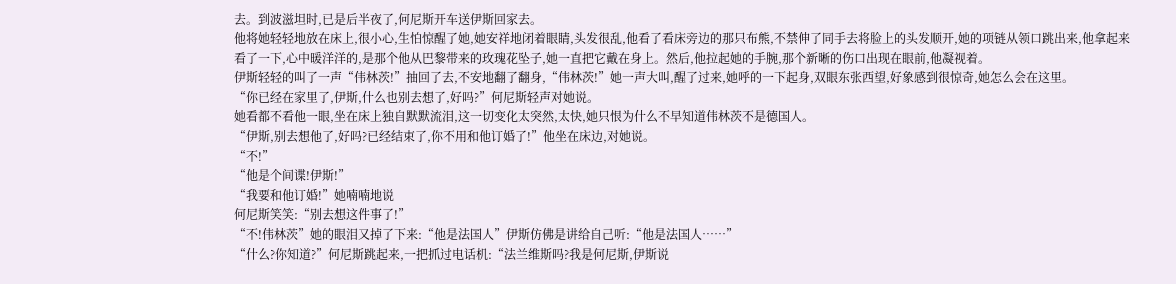去。到波滋坦时,已是后半夜了,何尼斯开车送伊斯回家去。
他将她轻轻地放在床上,很小心,生怕惊醒了她,她安祥地闭着眼睛,头发很乱,他看了看床旁边的那只布熊,不禁伸了同手去将脸上的头发顺开,她的项链从领口跳出来,他拿起来看了一下,心中暖洋洋的,是那个他从巴黎带来的玫瑰花坠子,她一直把它戴在身上。然后,他拉起她的手腕,那个新晰的伤口出现在眼前,他凝视着。
伊斯轻轻的叫了一声“伟林茨!”抽回了去,不安地翻了翻身,“伟林茨!”她一声大叫,醒了过来,她呼的一下起身,双眼东张西望,好象感到很惊奇,她怎么会在这里。
“你已经在家里了,伊斯,什么也别去想了,好吗?”何尼斯轻声对她说。
她看都不看他一眼,坐在床上独自默默流泪,这一切变化太突然,太快,她只恨为什么不早知道伟林茨不是德国人。
“伊斯,别去想他了,好吗?已经结束了,你不用和他订婚了!”他坐在床边,对她说。
“不!”
“他是个间谍!伊斯!”
“我要和他订婚!”她喃喃地说
何尼斯笑笑:“别去想这件事了!”
“不!伟林茨”她的眼泪又掉了下来:“他是法国人”伊斯仿佛是讲给自己听:“他是法国人……”
“什么?你知道?”何尼斯跳起来,一把抓过电话机:“法兰维斯吗?我是何尼斯,伊斯说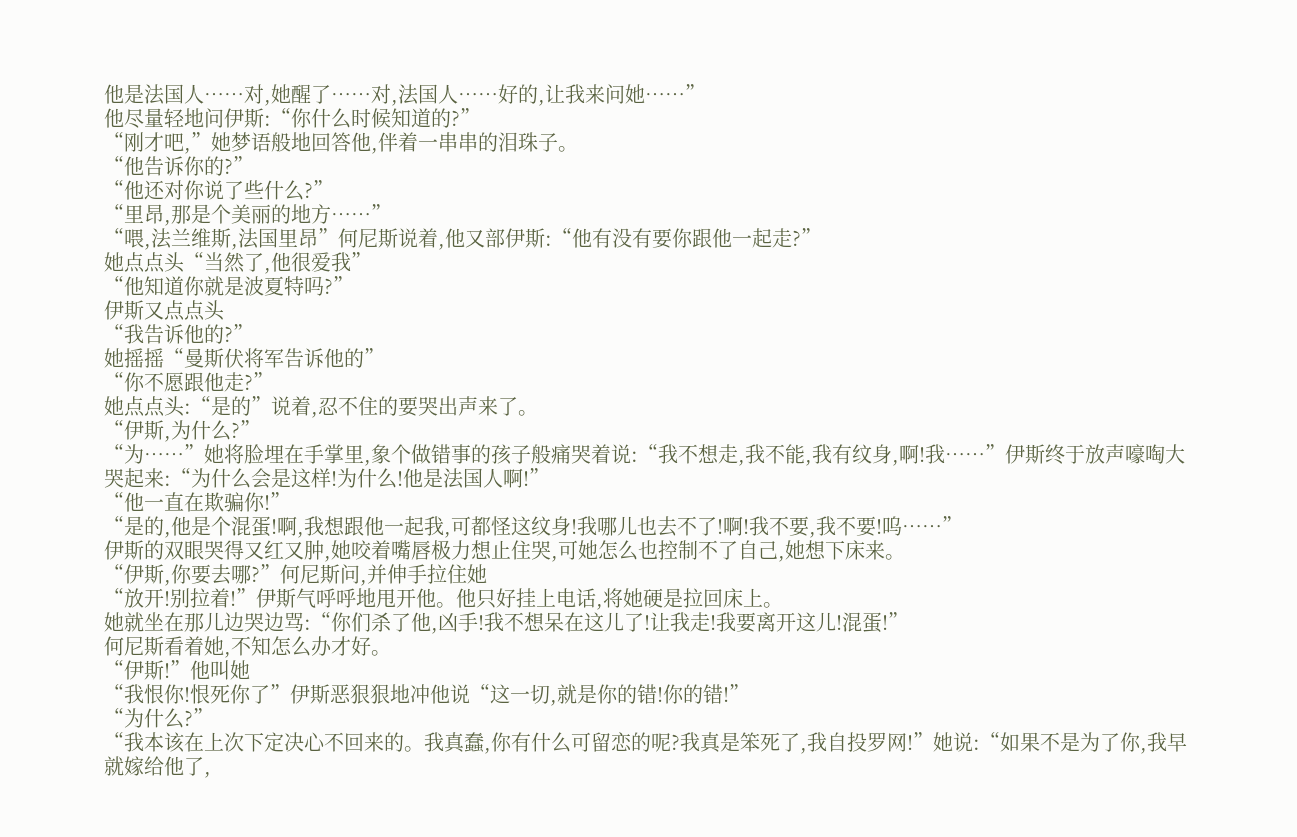他是法国人……对,她醒了……对,法国人……好的,让我来问她……”
他尽量轻地问伊斯:“你什么时候知道的?”
“刚才吧,”她梦语般地回答他,伴着一串串的泪珠子。
“他告诉你的?”
“他还对你说了些什么?”
“里昂,那是个美丽的地方……”
“喂,法兰维斯,法国里昂”何尼斯说着,他又部伊斯:“他有没有要你跟他一起走?”
她点点头“当然了,他很爱我”
“他知道你就是波夏特吗?”
伊斯又点点头
“我告诉他的?”
她摇摇“曼斯伏将军告诉他的”
“你不愿跟他走?”
她点点头:“是的”说着,忍不住的要哭出声来了。
“伊斯,为什么?”
“为……”她将脸埋在手掌里,象个做错事的孩子般痛哭着说:“我不想走,我不能,我有纹身,啊!我……”伊斯终于放声嚎啕大哭起来:“为什么会是这样!为什么!他是法国人啊!”
“他一直在欺骗你!”
“是的,他是个混蛋!啊,我想跟他一起我,可都怪这纹身!我哪儿也去不了!啊!我不要,我不要!呜……”
伊斯的双眼哭得又红又肿,她咬着嘴唇极力想止住哭,可她怎么也控制不了自己,她想下床来。
“伊斯,你要去哪?”何尼斯问,并伸手拉住她
“放开!别拉着!”伊斯气呼呼地甩开他。他只好挂上电话,将她硬是拉回床上。
她就坐在那儿边哭边骂:“你们杀了他,凶手!我不想呆在这儿了!让我走!我要离开这儿!混蛋!”
何尼斯看着她,不知怎么办才好。
“伊斯!”他叫她
“我恨你!恨死你了”伊斯恶狠狠地冲他说“这一切,就是你的错!你的错!”
“为什么?”
“我本该在上次下定决心不回来的。我真蠢,你有什么可留恋的呢?我真是笨死了,我自投罗网!”她说:“如果不是为了你,我早就嫁给他了,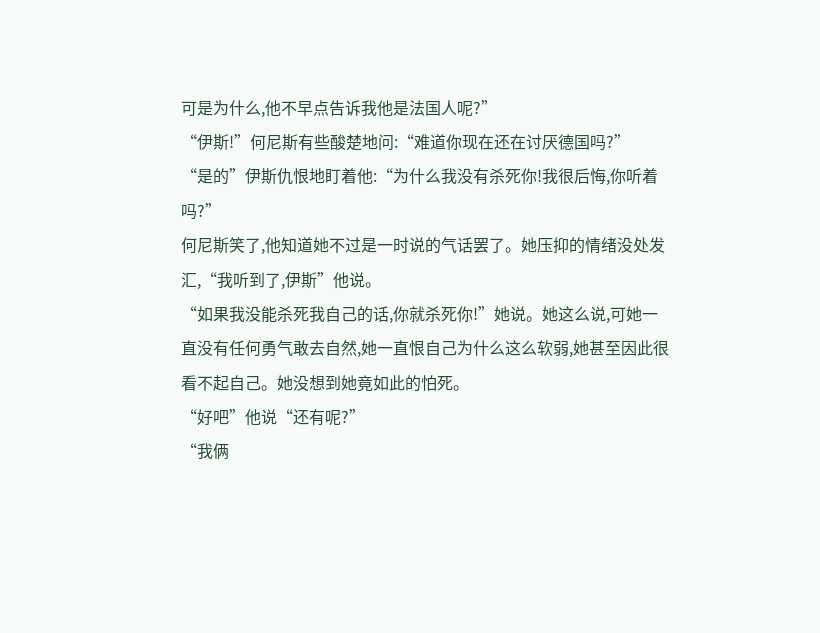可是为什么,他不早点告诉我他是法国人呢?”
“伊斯!”何尼斯有些酸楚地问:“难道你现在还在讨厌德国吗?”
“是的”伊斯仇恨地盯着他:“为什么我没有杀死你!我很后悔,你听着吗?”
何尼斯笑了,他知道她不过是一时说的气话罢了。她压抑的情绪没处发汇,“我听到了,伊斯”他说。
“如果我没能杀死我自己的话,你就杀死你!”她说。她这么说,可她一直没有任何勇气敢去自然,她一直恨自己为什么这么软弱,她甚至因此很看不起自己。她没想到她竟如此的怕死。
“好吧”他说“还有呢?”
“我俩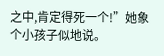之中,肯定得死一个!”她象个小孩子似地说。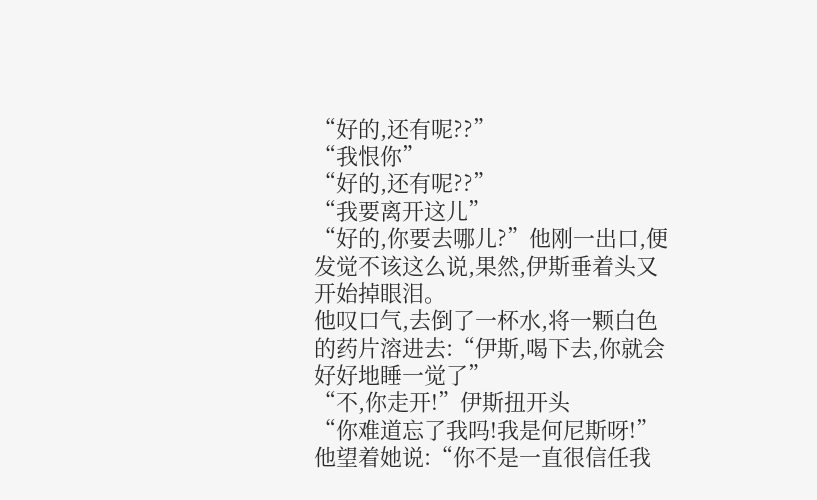“好的,还有呢??”
“我恨你”
“好的,还有呢??”
“我要离开这儿”
“好的,你要去哪儿?”他刚一出口,便发觉不该这么说,果然,伊斯垂着头又开始掉眼泪。
他叹口气,去倒了一杯水,将一颗白色的药片溶进去:“伊斯,喝下去,你就会好好地睡一觉了”
“不,你走开!”伊斯扭开头
“你难道忘了我吗!我是何尼斯呀!”他望着她说:“你不是一直很信任我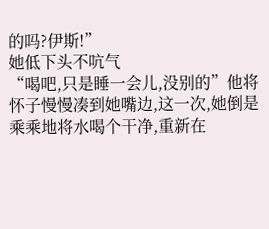的吗?伊斯!”
她低下头不吭气
“喝吧,只是睡一会儿,没别的”他将怀子慢慢凑到她嘴边,这一次,她倒是乘乘地将水喝个干净,重新在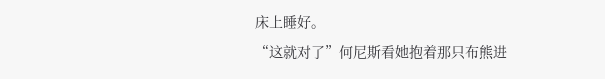床上睡好。
“这就对了”何尼斯看她抱着那只布熊进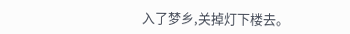入了梦乡,关掉灯下楼去。